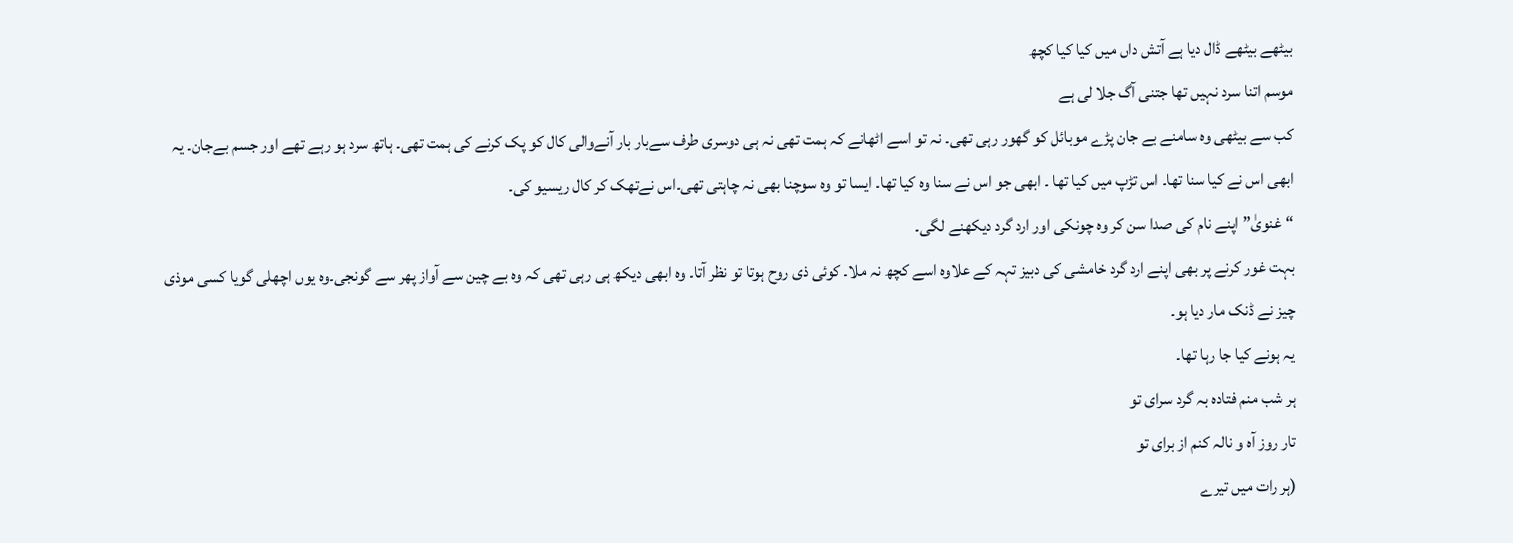بیٹھے بیٹھے ڈال دیا ہے آتش داں میں کیا کیا کچھ
موسم اتنا سرد نہیں تھا جتنی آگ جلا لی ہے
کب سے بیٹھی وہ سامنے بے جان پڑے موبائل کو گھور رہی تھی۔ نہ تو اسے اٹھانے کہ ہمت تھی نہ ہی دوسری طرف سےبار بار آنےوالی کال کو پک کرنے کی ہمت تھی۔ ہاتھ سرد ہو رہے تھے اور جسم بےجان۔ یہ ابھی اس نے کیا سنا تھا۔ اس تڑپ میں کیا تھا ۔ ابھی جو اس نے سنا وہ کیا تھا۔ ایسا تو وہ سوچنا بھی نہ چاہتی تھی۔اس نےتھک کر کال ریسیو کی۔
“غنویٰ” اپنے نام کی صدا سن کر وہ چونکی اور ارد گرد دیکھنے لگی۔
بہت غور کرنے پر بھی اپنے ارد گرد خامشی کی دبیز تہہ کے علاوہ اسے کچھ نہ ملا۔ کوئی ذی روح ہوتا تو نظر آتا۔ وہ ابھی دیکھ ہی رہی تھی کہ وہ بے چین سے آواز پھر سے گونجی۔وہ یوں اچھلی گویا کسی موذی چیز نے ڈنک مار دیا ہو۔
یہ ہونے کیا جا رہا تھا۔
ہر شب منم فتادہ بہ گرد سرای تو
تار روز آہ و نالہ کنم از برای تو
(ہر رات میں تیرے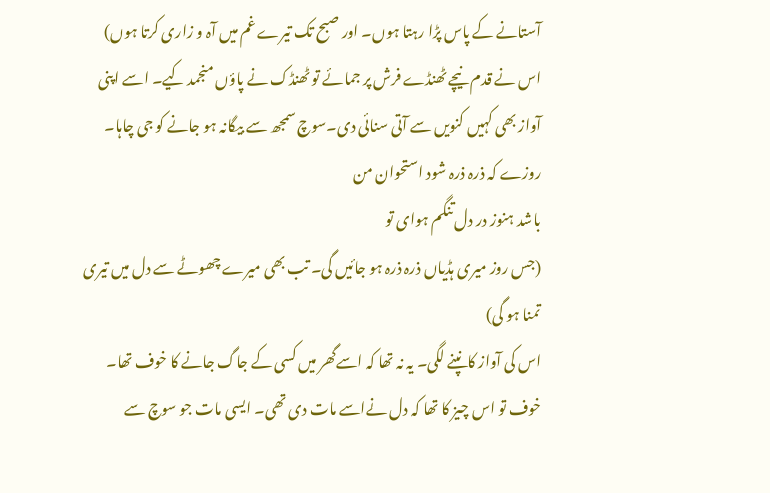آستانے کے پاس پڑا رہتا ہوں۔ اور صبح تک تیرے غم میں آہ و زاری کرتا ہوں)
اس نے قدم نیچے ٹھنڈے فرش پر جمائے تو ٹھنڈک نے پاؤں منجمد کیے۔ اسے اپنی آواز بھی کہیں کنویں سے آتی سنائی دی۔سوچ سمجھ سے بیگانہ ہو جانے کو جی چاہا۔
روزے کہ ذرہ ذرہ شود استحوان من
باشد ہنوز در دل تنگم ہوای تو
(جس روز میری ہڈیاں ذرہ ذرہ ہو جائیں گی۔ تب بھی میرے چھوٹے سے دل میں تیری تمنا ہو گی)
اس کی آواز کانپنے لگی۔ یہ نہ تھا کہ اسےگھر میں کسی کے جاگ جانے کا خوف تھا۔ خوف تو اس چیز کا تھا کہ دل نےاسے مات دی تھی۔ ایسی مات جو سوچ سے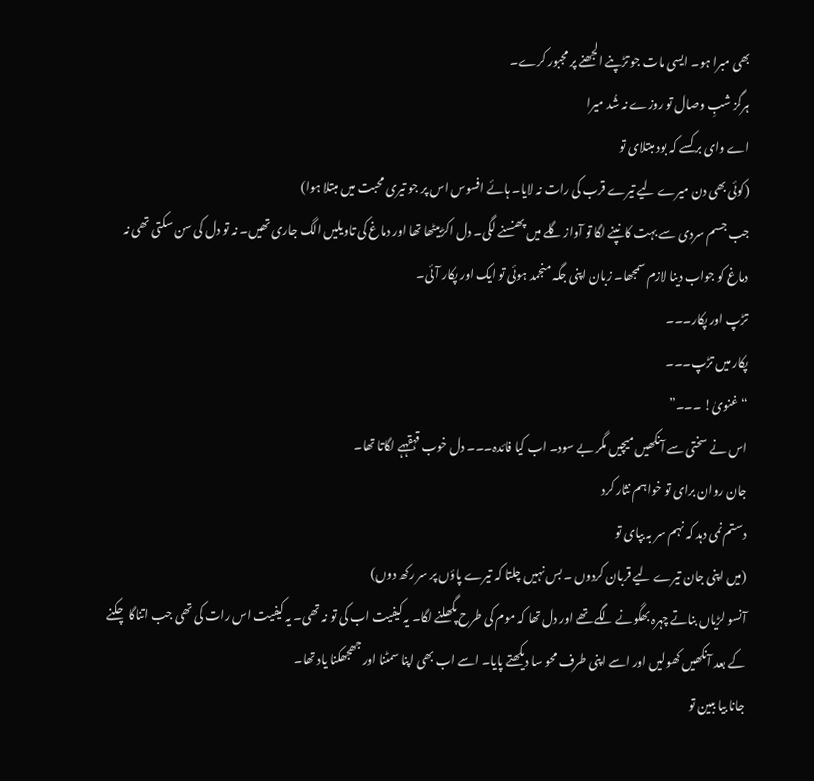بھی مبرا ہو۔ ایسی مات جو تڑپنے الجھنے پر مجبور کرے۔
ہرگز شبِ وصال تو روزے نہ شُد میرا
اے وای بر کسے کہ بود مبتلای تو
(کوئی بھی دن میرے لیے تیرے قرب کی رات نہ لایا۔ ہائے افسوس اس پر جو تیری محبت میں مبتلا ہوا)
جب جسم سردی سے بہت کانپنے لگا تو آواز گلے میں پھنسنے لگی۔ دل اکڑبیٹھا تھا اور دماغ کی تاویلیں الگ جاری تھیں۔ نہ تو دل کی سن سکتی تھی نہ دماغ کو جواب دینا لازم سمجھا۔ زبان اپنی جگہ منجمد ہوئی تو ایک اور پکار آئی۔
تڑپ اور پکار۔۔۔
پکار میں تڑپ۔۔۔
“غنویٰ! ۔۔۔”
اس نے سختی سے آنکھیں میچیں مگر بے سود۔ اب کیا فائدہ۔۔۔ دل خوب قہقہہے لگاتا تھا۔
جان روان برای تو خواہم نثار کرد
دستم نمی دہد کہ نہم سر بہ بپای تو
(میں اپنی جان تیرے لیے قربان کردوں ۔ بس نہیں چلتا کہ تیرے پاؤں پر سر رکھ دوں)
آنسو لڑیاں بناتے چہرہ بھگونے لگے تھے اور دل تھا کہ موم کی طرح پگھلنے لگا۔ یہ کیفیت اب کی تو نہ تھی۔ یہ کیفیت اس رات کی تھی جب اتناگا چکنے کے بعد آنکھیں کھولیں اور اسے اپنی طرف محو سا دیکھتے پایا۔ اسے اب بھی اپنا سمٹنا اور جھجھکنا یاد تھا۔
جانا بیا ببین تو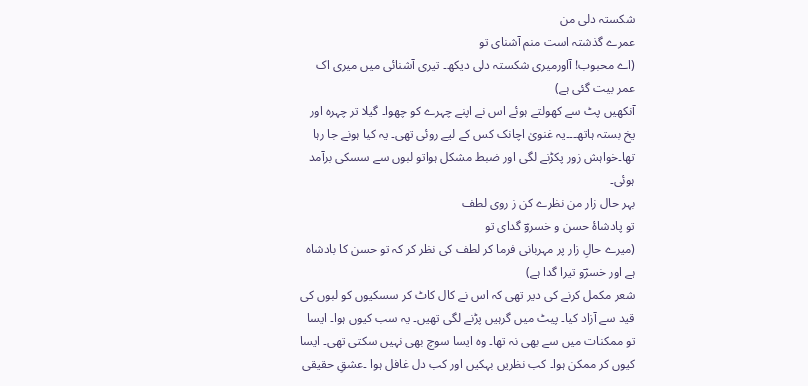شکستہ دلی من
عمرے گذشتہ است منم آشنای تو
(اے محبوب! آاورمیری شکستہ دلی دیکھ۔ تیری آشنائی میں میری اک عمر بیت گئی ہے)
آنکھیں پٹ سے کھولتے ہوئے اس نے اپنے چہرے کو چھوا۔ گیلا تر چہرہ اور یخ بستہ ہاتھ۔۔۔یہ غنویٰ اچانک کس کے لیے روئی تھی۔ یہ کیا ہونے جا رہا تھا۔خواہش زور پکڑنے لگی اور ضبط مشکل ہواتو لبوں سے سسکی برآمد ہوئی۔
بہر حال زار من نظرے کن ز روی لطف
تو پادشاۂ حسن و خسروؔ گدای تو
(میرے حالِ زار پر مہربانی فرما کر لطف کی نظر کر کہ تو حسن کا بادشاہ ہے اور خسرؔو تیرا گدا ہے)
شعر مکمل کرنے کی دیر تھی کہ اس نے کال کاٹ کر سسکیوں کو لبوں کی قید سے آزاد کیا۔ پیٹ میں گرہیں پڑنے لگی تھیں۔ یہ سب کیوں ہوا۔ ایسا تو ممکنات میں سے بھی نہ تھا۔ وہ ایسا سوچ بھی نہیں سکتی تھی۔ ایسا کیوں کر ممکن ہوا۔ کب نظریں بہکیں اور کب دل غافل ہوا ۔عشقِ حقیقی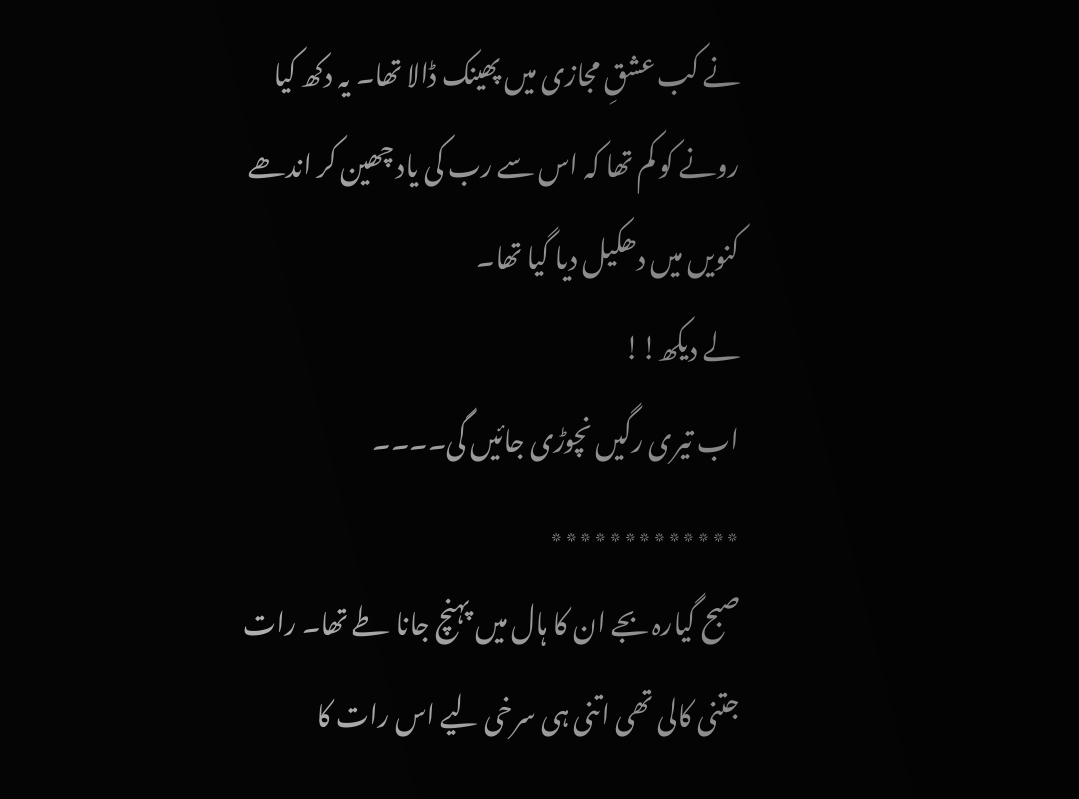نے کب عشقِ مجازی میں پھینک ڈالا تھا۔ یہ دکھ کیا رونے کو کم تھا کہ اس سے رب کی یاد چھین کر اندھے کنویں میں دھکیل دیا گیا تھا۔
لے دیکھ!!
اب تیری رگیں نچوڑی جائیں گی۔۔۔۔
٭٭٭٭٭٭٭٭٭٭٭٭٭
صبح گیارہ بجے ان کا ہال میں پہنچ جانا طے تھا۔ رات جتنی کالی تھی اتنی ہی سرخی لیے اس رات کا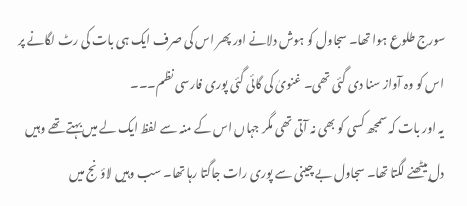سورج طلوع ہوا تھا۔ سجاول کو ہوش دلانے اور پھر اس کی صرف ایک ہی بات کی رٹ لگانے پر اس کو وہ آواز سنا دی گئی تھی۔ غنویٰ کی گائی گئی پوری فارسی نظم۔۔۔
یہ اور بات کہ سمجھ کسی کو بھی نہ آتی تھی مگر جہاں اس کے منہ سے لفظ ایک لے میں بہتے تھے وہیں دل بیٹھنے لگتا تھا۔ سجاول بے چینی سے پوری رات جاگتا رہا تھا۔ سب وہیں لاؤنج میں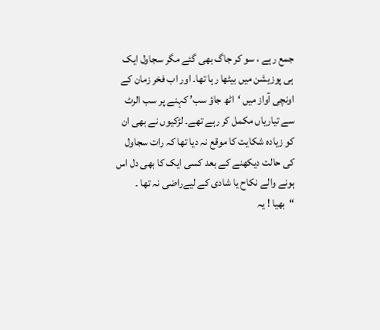جمع رہے ، سو کر جاگ بھی گئے مگر سجاول ایک ہی پوزیشن میں بیٹھا رہا تھا۔ اور اب فخر زمان کے اونچی آواز میں ‘اٹھ جاؤ سب’ کہنے پر سب الرٹ سے تیاریاں مکمل کر رہے تھے۔ لڑکیوں نے بھی ان کو زیادہ شکایت کا موقع نہ دیا تھا کہ رات سجاول کی حالت دیکھنے کے بعد کسی ایک کا بھی دل اس ہونے والے نکاح یا شادی کے لیےراضی نہ تھا ۔
“بھیا ! یہ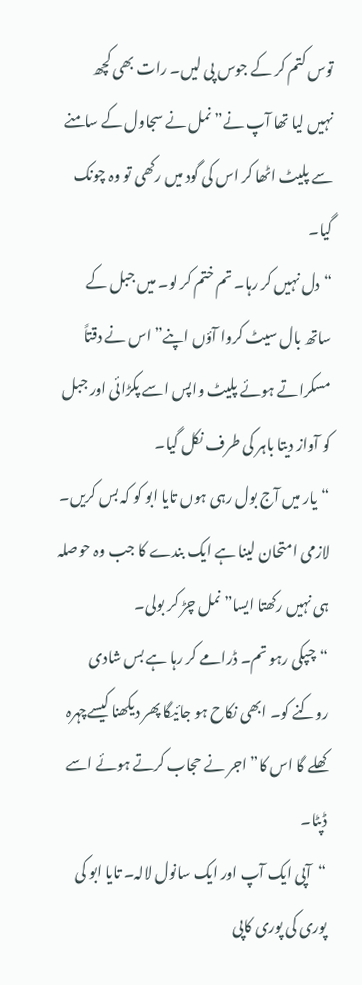توس کتم کر کے جوس پی لیں۔ رات بھی کچھ نہیں لیا تھا آپ نے” نمل نے سجاول کے سامنے سے پلیٹ اٹھا کر اس کی گود میں رکھی تو وہ چونک گیا۔
“دل نہیں کر رہا۔ تم ختم کر لو۔ میں جبل کے ساتھ بال سیٹ کروا آؤں اپنے” اس نے دقتاً مسکراتے ہوئے پلیٹ واپس اسے پکڑائی اور جبل کو آواز دیتا باہر کی طرف نکل گیا۔
“یار میں آج بول رہی ہوں تایا ابو کو کہ بس کریں۔ لازمی امتحان لینا ہے ایک بندے کا جب وہ حوصلہ ہی نہیں رکھتا ایسا” نمل چڑ کر بولی۔
“چپکی رہو تم۔ ڈرامے کر رہا ہے بس شادی روکنے کو۔ ابھی نکاح ہو جائیگا پھر دیکھنا کیسےچہرہ کھلے گا اس کا” اجر نے حجاب کرتے ہوئے اسے ڈپٹا۔
“آپی ایک آپ اور ایک سانول لالہ۔ تایا ابو کی پوری کی پوری کاپی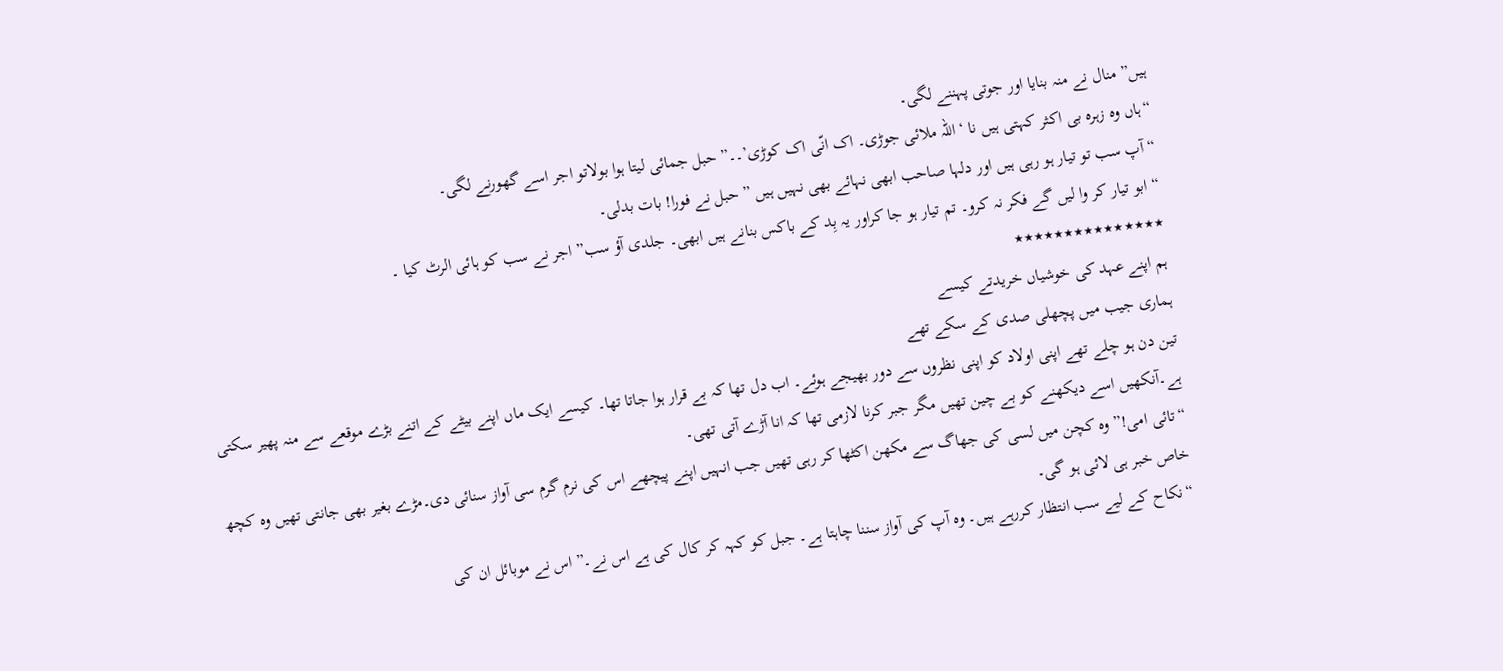ہیں” منال نے منہ بنایا اور جوتی پہننے لگی۔
“ہاں وہ زہرہ بی اکثر کہتی ہیں نا ‘ اللہ ملائی جوڑی۔ اک انّی اک کوڑی’۔۔” حبل جمائی لیتا ہوا بولاتو اجر اسے گھورنے لگی۔
“آپ سب تو تیار ہو رہی ہیں اور دلہا صاحب ابھی نہائے بھی نہیں ہیں ” حبل نے فورا! بات بدلی۔
“ابو تیار کر وا لیں گے فکر نہ کرو۔ تم تیار ہو جا کراور یہ بِد کے باکس بنانے ہیں ابھی۔ جلدی آؤ سب” اجر نے سب کو ہائی الرٹ کیا ۔
٭٭٭٭٭٭٭٭٭٭٭٭٭٭٭
ہم اپنے عہد کی خوشیاں خریدتے کیسے
ہماری جیب میں پچھلی صدی کے سکے تھے
تین دن ہو چلے تھے اپنی اولاد کو اپنی نظروں سے دور بھیجے ہوئے۔ اب دل تھا کہ بے قرار ہوا جاتا تھا۔ کیسے ایک ماں اپنے بیٹے کے اتنے بڑے موقعے سے منہ پھیر سکتی ہے۔آنکھیں اسے دیکھنے کو بے چین تھیں مگر جبر کرنا لازمی تھا کہ انا آڑے آتی تھی۔
“تائی امی!” وہ کچن میں لسی کی جھاگ سے مکھن اکٹھا کر رہی تھیں جب انہیں اپنے پیچھے اس کی نرم گرم سی آواز سنائی دی۔مڑے بغیر بھی جانتی تھیں وہ کچھ خاص خبر ہی لائی ہو گی۔
“نکاح کے لیے سب انتظار کررہے ہیں۔ وہ آپ کی آواز سننا چاہتا ہے۔ جبل کو کہہ کر کال کی ہے اس نے۔” اس نے موبائل ان کی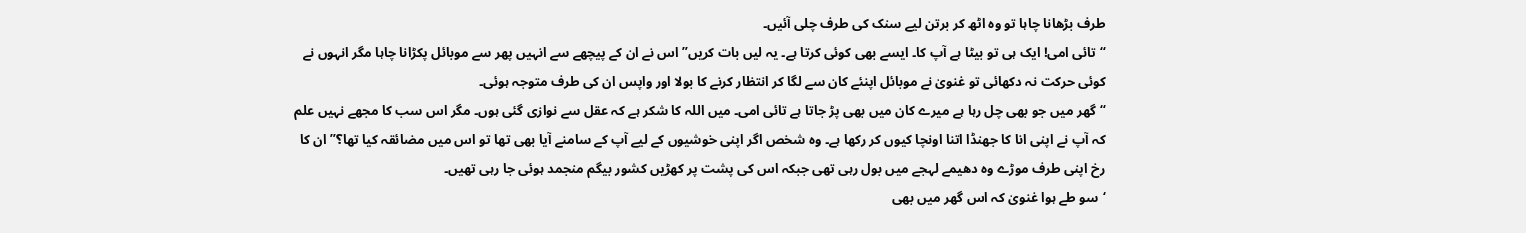طرف بڑھانا چاہا تو وہ اٹھ کر برتن لیے سنک کی طرف چلی آئیں۔
“تائی امی! ایک ہی تو بیٹا ہے آپ کا۔ ایسے بھی کوئی کرتا ہے۔ یہ لیں بات کریں” اس نے ان کے پیچھے سے انہیں پھر سے موبائل پکڑانا چاہا مگر انہوں نے کوئی حرکت نہ دکھائی تو غنویٰ نے موبائل اپنئے کان سے لگا کر انتظار کرنے کا بولا اور واپس ان کی طرف متوجہ ہوئی۔
“گھر میں جو بھی چل رہا ہے میرے کان میں بھی پڑ جاتا ہے تائی امی۔ میں اللہ کا شکر ہے کہ عقل سے نوازی گئی ہوں۔ مگر اس سب کا مجھے نہیں علم کہ آپ نے اپنی انا کا جھنڈا اتنا اونچا کیوں کر رکھا ہے۔ وہ شخص اگر اپنی خوشیوں کے لیے آپ کے سامنے آیا بھی تھا تو اس میں مضائقہ کیا تھا؟” ان کا رخ اپنی طرف موڑے وہ دھیمے لہجے میں بول رہی تھی جبکہ اس کی پشت پر کھڑیں کشور بیگم منجمد ہوئی جا رہی تھیں۔
‘سو طے ہوا غنویٰ کہ اس گھر میں بھی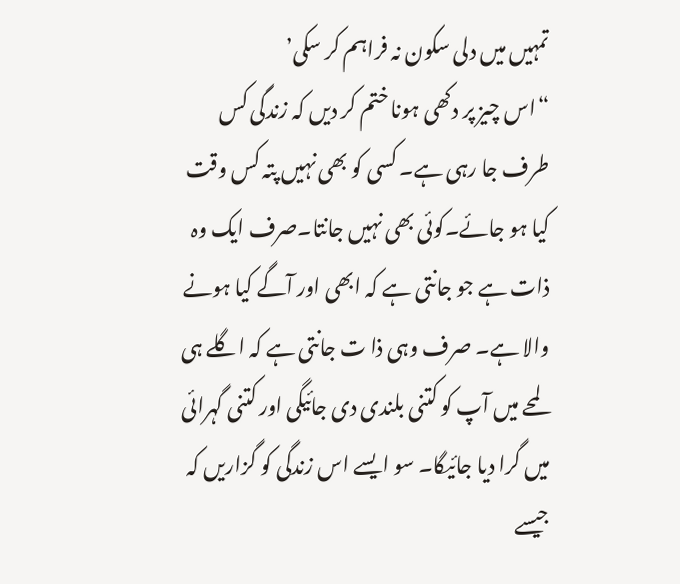تمہیں میں دلی سکون نہ فراہم کر سکی’
“اس چیز پر دکھی ہونا ختم کر دیں کہ زندگی کس طرف جا رہی ہے۔ کسی کو بھی نہیں پتہ کس وقت کیا ہو جائے۔کوئی بھی نہیں جانتا۔صرف ایک وہ ذات ہے جو جانتی ہے کہ ابھی اور آگے کیا ہونے والا ہے۔ صرف وہی ذا ت جانتی ہے کہ اگلے ہی لمحے میں آپ کو کتنی بلندی دی جائیگی اور کتنی گہرائی میں گرا دیا جائیگا۔ سو ایسے اس زندگی کو گزاریں کہ جیسے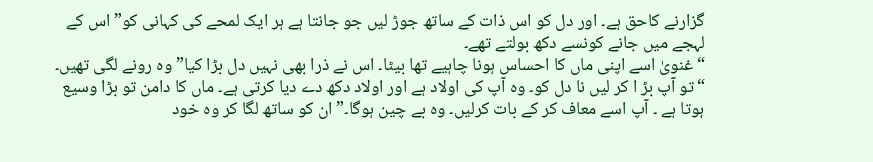گزارنے کاحق ہے۔ اور دل کو اس ذات کے ساتھ جوڑ لیں جو جانتا ہے ہر ایک لمحے کی کہانی کو” اس کے لہجے میں جانے کونسے دکھ بولتے تھے۔
“غنویٰ اسے اپنی ماں کا احساس ہونا چاہیے تھا بیٹا۔ اس نے ذرا بھی نہیں دل بڑا کیا” وہ رونے لگی تھیں۔
“تو آپ بڑ ا کر لیں نا دل کو۔ وہ آپ کی اولاد ہے اور اولاد دکھ دے دیا کرتی ہے۔ ماں کا دامن تو بڑا وسیع ہوتا ہے ۔ آپ اسے معاف کر کے بات کرلیں۔ وہ بے چین ہوگا۔” ان کو ساتھ لگا کر وہ خود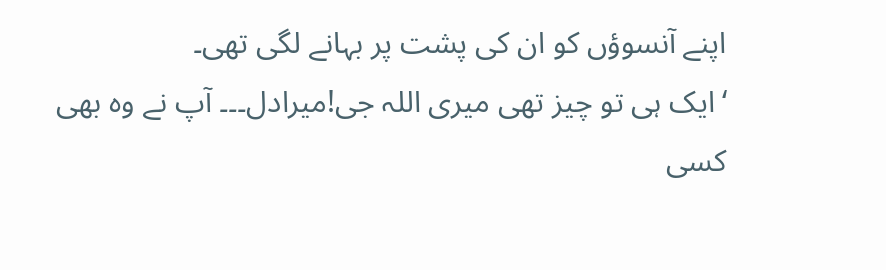اپنے آنسوؤں کو ان کی پشت پر بہانے لگی تھی۔
‘ایک ہی تو چیز تھی میری اللہ جی!میرادل۔۔۔ آپ نے وہ بھی کسی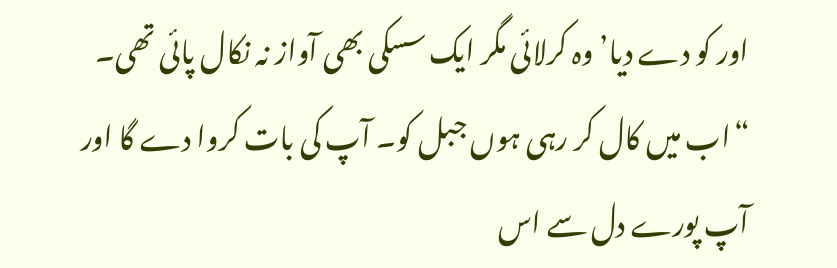اور کو دے دیا’ وہ کرلائی مگر ایک سسکی بھی آواز نہ نکال پائی تھی۔
“اب میں کال کر رہی ہوں جبل کو۔ آپ کی بات کروا دے گا اور آپ پورے دل سے اس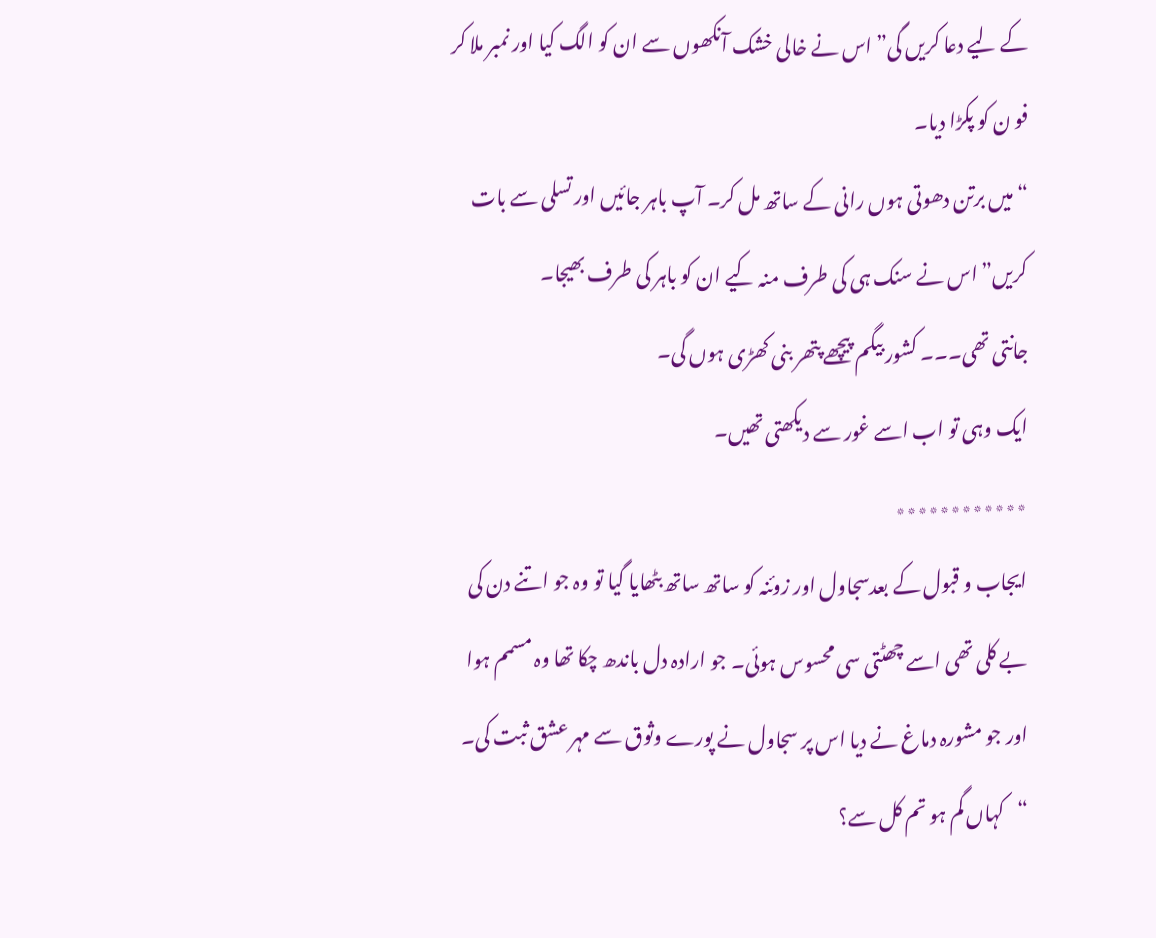کے لیے دعا کریں گی” اس نے خالی خشک آنکھوں سے ان کو الگ کیا اور نمبر ملا کر فو ن کو پکڑا دیا۔
“میں برتن دھوتی ہوں رانی کے ساتھ مل کر۔ آپ باہر جائیں اور تسلی سے بات کریں” اس نے سنک ہی کی طرف منہ کیے ان کو باہر کی طرف بھیجا۔
جانتی تھی۔۔۔ کشور بیگم پیچھے پتھر بنی کھڑی ہوں گی۔
ایک وہی تو اب اسے غور سے دیکھتی تھیں۔
٭٭٭٭٭٭٭٭٭٭٭٭
ایجاب و قبول کے بعدسجاول اور زوئنہ کو ساتھ ساتھ بٹھایا گیا تو وہ جو اتنے دن کی بے کلی تھی اسے چھٹتی سی محسوس ہوئی۔ جو ارادہ دل باندھ چکا تھا وہ مسمم ہوا اور جو مشورہ دماغ نے دیا اس پر سجاول نے پورے وثوق سے مہر عشق ثبت کی۔
“کہاں گم ہو تم کل سے؟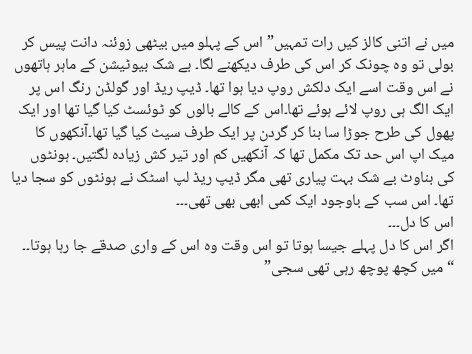میں نے اتنی کالز کیں رات تمہیں” اس کے پہلو میں بیٹھی زوئنہ دانت پیس کر بولی تو وہ چونک کر اس کی طرف دیکھنے لگا۔ بے شک بیوٹیشن کے ماہر ہاتھوں نے اس وقت اسے ایک دلکش روپ دیا ہوا تھا۔ ڈیپ ریڈ اور گولڈن رنگ اس پر ایک الگ ہی روپ لائے ہوئے تھا۔اس کے کالے بالوں کو ٹوئسٹ کیا گیا تھا اور ایک پھول کی طرح جوڑا سا بنا کر گردن پر ایک طرف سیٹ کیا گیا تھا۔آنکھوں کا میک اپ اس حد تک مکمل تھا کہ آنکھیں کم اور تیر کش زیادہ لگتیں۔ ہونٹوں کی بناوٹ بے شک بہت پیاری تھی مگر ڈیپ ریڈ لپ اسٹک نے ہونٹوں کو سجا دیا تھا۔ اس سب کے باوجود ایک کمی ابھی بھی تھی۔۔۔
اس کا دل۔۔۔
اگر اس کا دل پہلے جیسا ہوتا تو اس وقت وہ اس کے واری صدقے جا رہا ہوتا۔۔
“میں کچھ پوچھ رہی تھی سجی”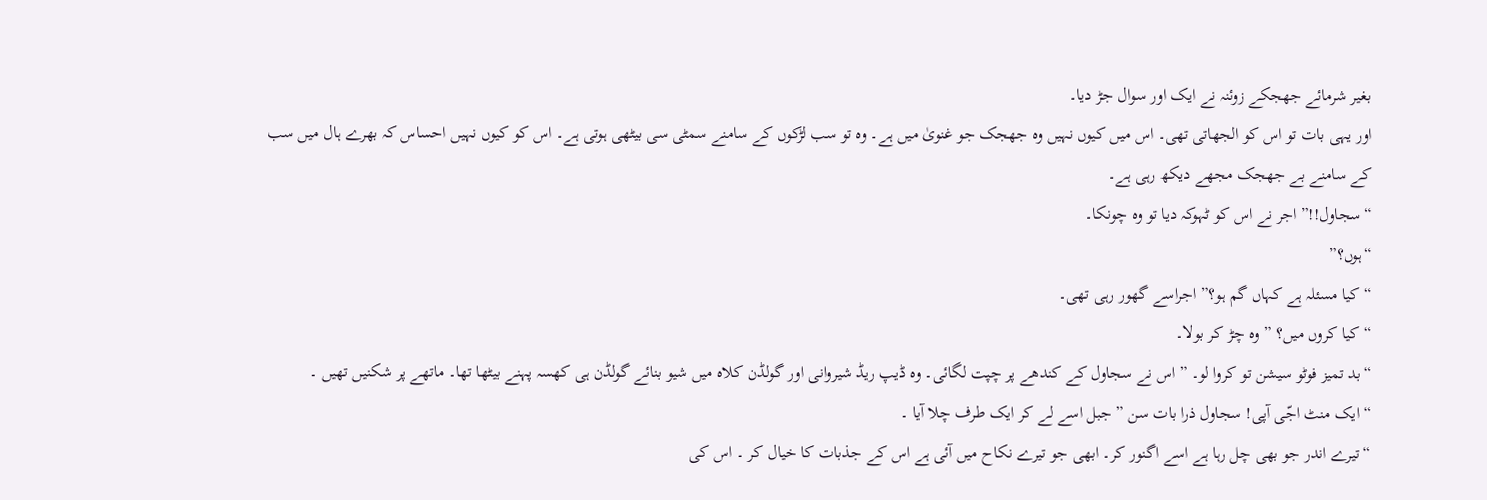بغیر شرمائے جھجکے زوئنہ نے ایک اور سوال جڑ دیا۔
اور یہی بات تو اس کو الجھاتی تھی۔ اس میں کیوں نہیں وہ جھجک جو غنویٰ میں ہے۔ وہ تو سب لڑکوں کے سامنے سمٹی سی بیٹھی ہوتی ہے۔ اس کو کیوں نہیں احساس کہ بھرے ہال میں سب کے سامنے بے جھجک مجھے دیکھ رہی ہے۔
“سجاول!!” اجر نے اس کو ٹہوکہ دیا تو وہ چونکا۔
“ہوں؟”
“کیا مسئلہ ہے کہاں گم ہو؟” اجراسے گھور رہی تھی۔
“کیا کروں میں؟ ” وہ چڑ کر بولا۔
“بد تمیز فوٹو سیشن تو کروا لو۔ ” اس نے سجاول کے کندھے پر چپت لگائی۔ وہ ڈیپ ریڈ شیروانی اور گولڈن کلاہ میں شیو بنائے گولڈن ہی کھسہ پہنے بیٹھا تھا۔ ماتھے پر شکنیں تھیں ۔
“ایک منٹ اجّی آپی! سجاول ذرا بات سن ” جبل اسے لے کر ایک طرف چلا آیا ۔
“تیرے اندر جو بھی چل رہا ہے اسے اگنور کر۔ ابھی جو تیرے نکاح میں آئی ہے اس کے جذبات کا خیال کر ۔ اس کی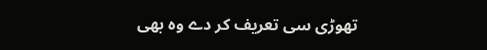تھوڑی سی تعریف کر دے وہ بھی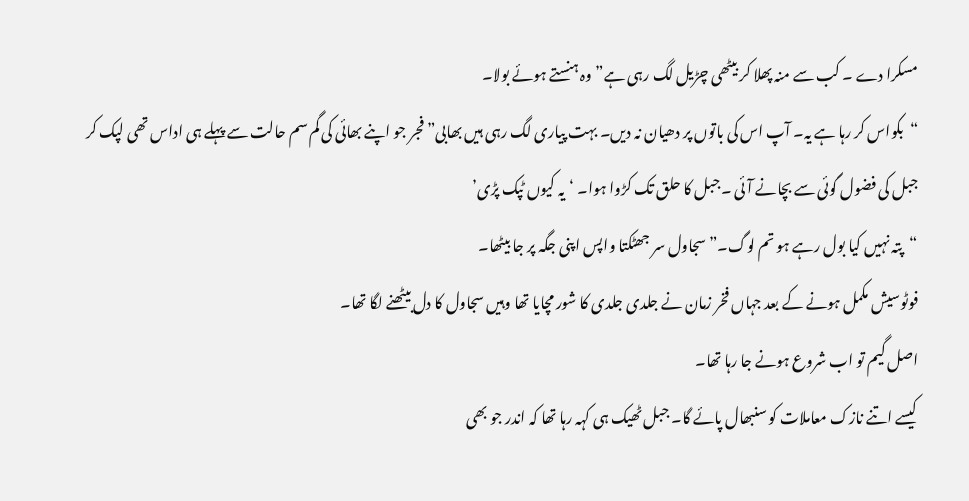مسکرا دے ۔ کب سے منہ پھلا کر بیٹھی چڑیل لگ رہی ہے” وہ ہنستے ہوئے بولا۔
“بکواس کر رہا ہے یہ۔ آپ اس کی باتوں پر دھیان نہ دیں۔ بہت پیاری لگ رہی ہیں بھابی”فجر جو اپنے بھائی کی گم سم حالت سے پہلے ہی اداس تھی لپک کر جبل کی فضول گوئی سے بچانے آئی ۔جبل کا حلق تک کڑوا ہوا۔ ‘یہ کیوں ٹپک پڑی’
“پتہ نہیں کیا بول رہے ہو تم لوگ۔” سجاول سر جھٹکتا واپس اپنی جگہ پر جا بیٹھا۔
فوٹوسیش مکمل ہونے کے بعد جہاں فخر زمان نے جلدی جلدی کا شور مچایا تھا وہیں سجاول کا دل بیٹھنے لگا تھا۔
اصل گیم تو اب شروع ہونے جا رہا تھا۔
کیسے اتنے نازک معاملات کو سنبھال پائے گا۔ جبل ٹھیک ہی کہہ رہا تھا کہ اندر جو بھی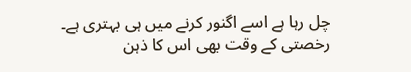چل رہا ہے اسے اگنور کرنے میں ہی بہتری ہے۔
رخصتی کے وقت بھی اس کا ذہن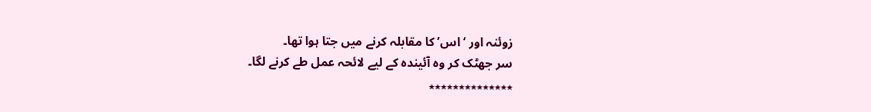زوئنہ اور ‘اس’ کا مقابلہ کرنے میں جتا ہوا تھا۔
سر جھٹک کر وہ آئیندہ کے لیے لائحہ عمل طے کرنے لگا۔
٭٭٭٭٭٭٭٭٭٭٭٭٭٭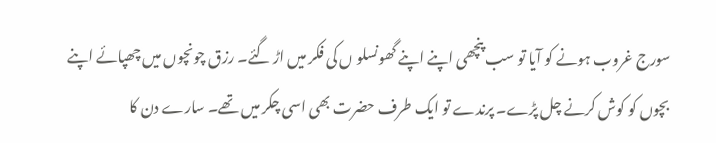سورج غروب ہونے کو آیا تو سب پنچھی اپنے اپنے گھونسلو ں کی فکر میں اڑ گئے۔ رزق چونچوں میں چھپائے اپنے بچوں کو کوش کرنے چل پڑے۔ پرندے تو ایک طرف حضرت بھی اسی چکر میں تھے۔ سارے دن کا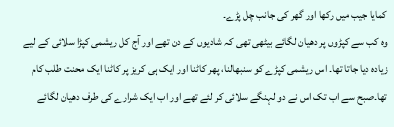کمایا جیب میں رکھا اور گھر کی جانب چل پڑے۔
وہ کب سے کپڑوں پر دھیان لگائے بیٹھی تھی کہ شادیوں کے دن تھے اور آج کل ریشمی کپڑا سلائی کے لیے زیادہ دیا جاتا تھا۔ اس ریشمی کپڑے کو سنبھالنا، پھر کاٹنا اور ایک ہی کریز پر کاٹنا ایک محنت طلب کام تھا۔صبح سے اب تک اس نے دو لہنگے سلائی کر لئے تھے اور اب ایک شرارے کی طرف دھیان لگائے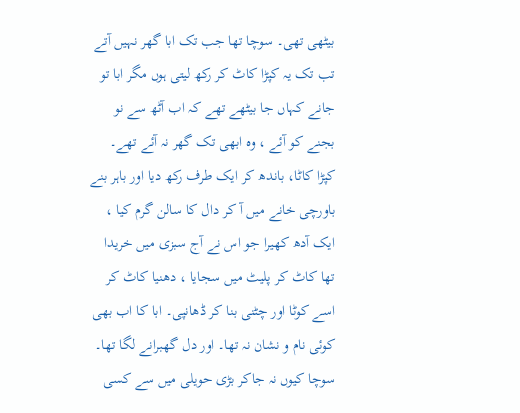بیٹھی تھی۔ سوچا تھا جب تک ابا گھر نہیں آتے تب تک یہ کپڑا کاٹ کر رکھ لیتی ہوں مگر ابا تو جانے کہاں جا بیٹھے تھے کہ اب آٹھ سے نو بجنے کو آئے ، وہ ابھی تک گھر نہ آئے تھے۔
کپڑا کاٹا، باندھ کر ایک طرف رکھ دیا اور باہر بنے باورچی خانے میں آ کر دال کا سالن گرم کیا ، ایک آدھ کھیرا جو اس نے آج سبزی میں خریدا تھا کاٹ کر پلیٹ میں سجایا ، دھنیا کاٹ کر اسے کوٹا اور چٹنی بنا کر ڈھانپی۔ ابا کا اب بھی کوئی نام و نشان نہ تھا۔ اور دل گھبرانے لگا تھا۔ سوچا کیوں نہ جاکر بڑی حویلی میں سے کسی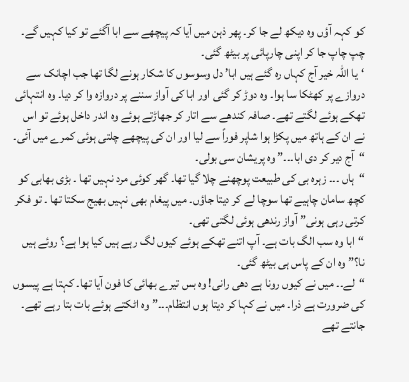کو کہہ آؤں وہ دیکھ لے جا کر۔ پھر ذہن میں آیا کہ پیچھے سے ابا آگئے تو کیا کہیں گے۔ چپ چاپ جا کر اپنی چارپائی پر بیٹھ گئی۔
‘یا اللہ خیر آج کہاں رہ گئے ہیں ابا’ دل وسوسوں کا شکار ہونے لگا تھا جب اچانک سے دروازے پر کھٹکا سا ہوا۔ وہ دوڑ کر گئی اور ابا کی آواز سننے پر دروازہ وا کر دیا۔ وہ انتہائی تھکے ہوئے لگتے تھے۔ صافہ کندھے سے اتار کر جھاڑتے ہوئے وہ اندر داخل ہوئے تو اس نے ان کے ہاتھ میں پکڑا ہوا شاپر فوراً سے لیا اور ان کی پیچھے چلتی ہوئی کمرے میں آئی۔
“آج دیر کر دی ابا۔۔۔” وہ پریشان سی بولی۔
“ہاں ۔۔۔ زہرہ بی کی طبیعت پوچھنے چلا گیا تھا۔ گھر کوئی مرد نہیں تھا ۔ بڑی بھابی کو کچھ سامان چاہیے تھا سوچا لے کر دیتا جاؤں۔ میں پیغام بھی نہیں بھیج سکتا تھا ۔ تو فکر کرتی رہی ہونی” آواز رندھی ہوئی لگتی تھی۔
“ابا وہ سب الگ بات ہے۔ آپ اتنے تھکے ہوئے کیوں لگ رہے ہیں کیا ہوا ہے؟ روئے ہیں نا؟” وہ ان کے پاس ہی بیٹھ گئی۔
“لے۔۔ میں نے کیوں رونا ہے دھی رانی! وہ بس تیرے بھائی کا فون آیا تھا۔ کہتا ہے پیسوں کی ضرورت ہے ذرا۔ میں نے کہا کر دیتا ہوں انتظام۔۔۔” وہ اٹکتے ہوئے بات بتا رہے تھے۔ جانتے تھے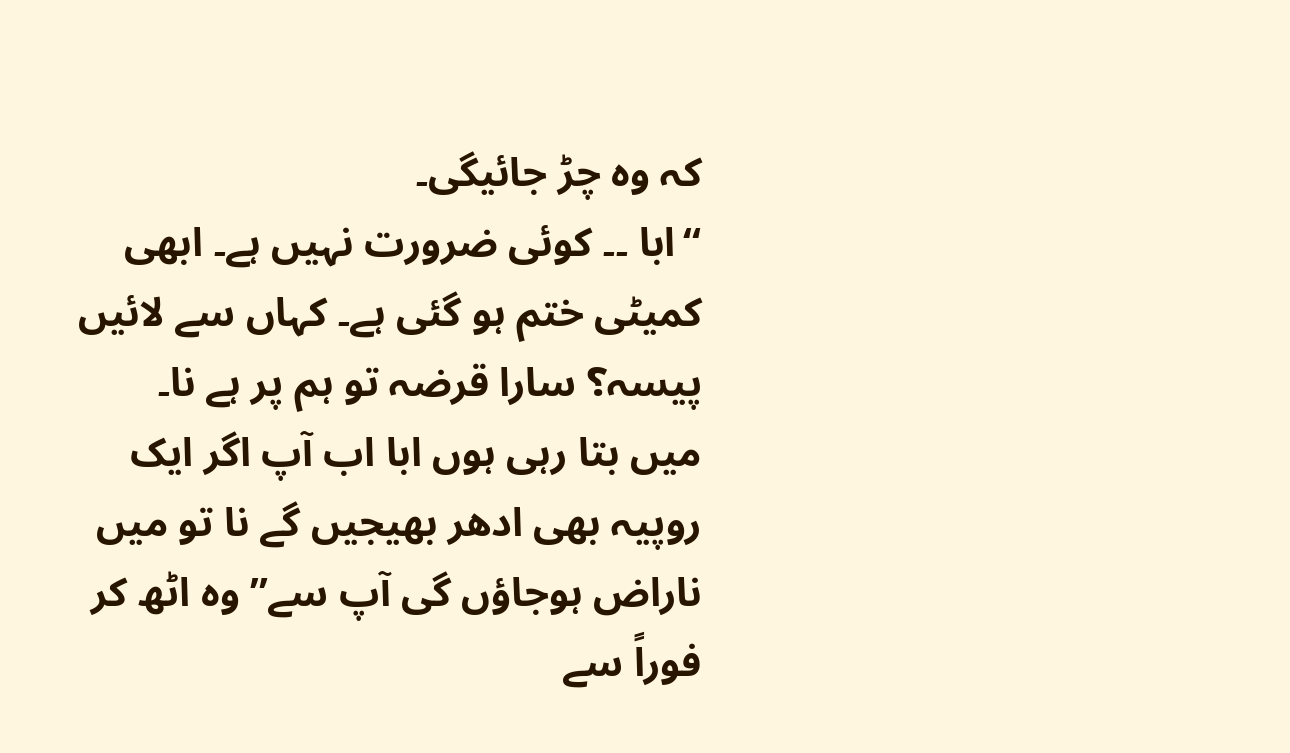کہ وہ چڑ جائیگی۔
“ابا ۔۔ کوئی ضرورت نہیں ہے۔ ابھی کمیٹی ختم ہو گئی ہے۔ کہاں سے لائیں پیسہ؟ سارا قرضہ تو ہم پر ہے نا۔ میں بتا رہی ہوں ابا اب آپ اگر ایک روپیہ بھی ادھر بھیجیں گے نا تو میں ناراض ہوجاؤں گی آپ سے” وہ اٹھ کر فوراً سے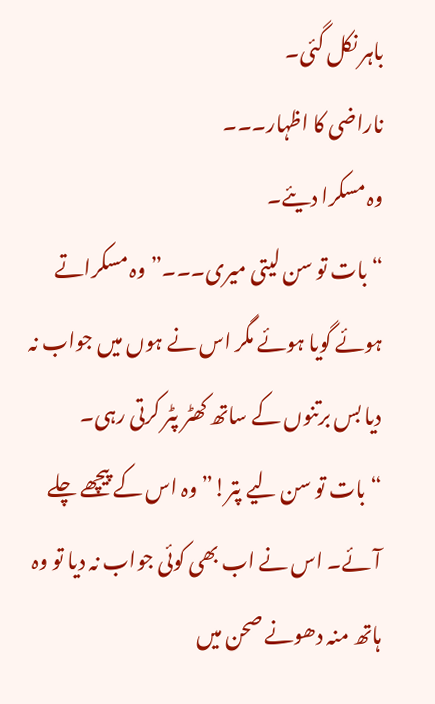باہر نکل گئی۔
ناراضی کا اظہار۔۔۔
وہ مسکرا دیئے۔
“بات تو سن لیتی میری۔۔۔” وہ مسکراتے ہوئے گویا ہوئے مگر اس نے ہوں میں جواب نہ دیا بس برتنوں کے ساتھ کھٹر پٹر کرتی رہی۔
“بات تو سن لیے پتر!” وہ اس کے پیچھے چلے آئے۔ اس نے اب بھی کوئی جواب نہ دیا تو وہ ہاتھ منہ دھونے صحن میں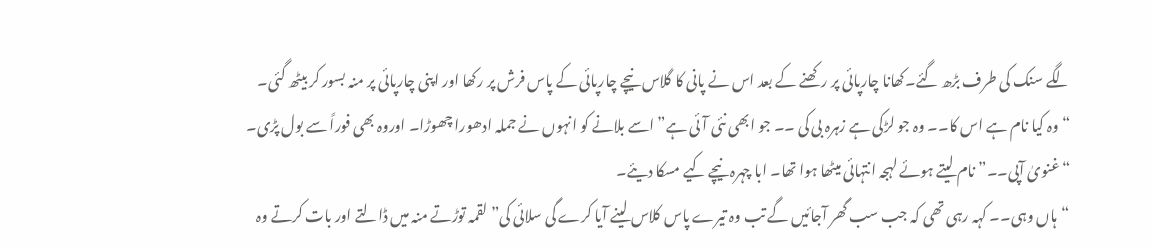لگے سنک کی طرف بڑھ گئے۔کھانا چارپائی پر رکھنے کے بعد اس نے پانی کا گلاس نیچے چارپائی کے پاس فرش پر رکھا اور اپنی چارپائی پر منہ بسور کر بیٹھ گئی۔
“وہ کیا نام ہے اس کا۔۔ وہ جو لڑکی ہے زہرہ بی کی ۔۔ جو ابھی نئی آئی ہے” اسے بلانے کو انہوں نے جملہ ادھورا چھوڑا۔ اوروہ بھی فوراً سے بول پڑی۔
“غنویٰ آپی۔۔” نام لیتے ہوئے لہجہ انتہائی میٹھا ہوا تھا۔ ابا چہرہ نیچے کیے مسکا دیئے۔
“ہاں وہی۔۔ کہہ رہی تھی کہ جب سب گھر آجائیں گے تب وہ تیرے پاس کلاس لینے آیا کرے گی سلائی کی” لقمہ توڑتے منہ میں ڈالتے اور بات کرتے وہ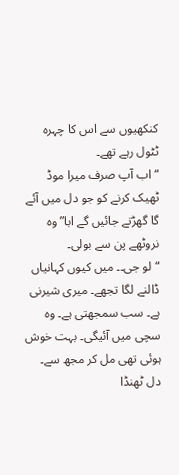کنکھیوں سے اس کا چہرہ ٹٹول رہے تھے۔
“اب آپ صرف میرا موڈ ٹھیک کرنے کو جو دل میں آئے گا گھڑتے جائیں گے ابا” وہ نروٹھے پن سے بولی۔
“لو جی۔۔ میں کیوں کہانیاں ڈالنے لگا تجھے۔ میری شیرنی ہے۔ سب سمجھتی ہے۔ وہ سچی میں آئیگی۔ بہت خوش ہوئی تھی مل کر مجھ سے۔ دل ٹھنڈا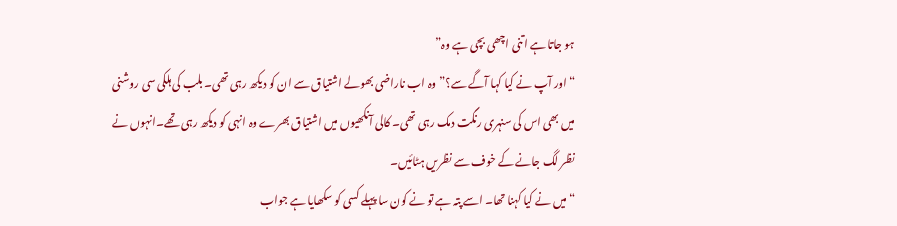ہو جاتا ہے اتنی اچھی بچی ہے وہ”
“اور آپ نے کیا کہا آگے سے؟” وہ اب ناراضی بھولے اشتیاق سے ان کو دیکھ رہی تھی۔ بلب کی ہلکی سی روشنی میں بھی اس کی سنہری رنگت دمک رہی تھی۔ کالی آنکھیوں میں اشتیاق بھرے وہ انہی کو دیکھ رہی تھے۔انہوں نے نظر لگ جانے کے خوف سے نظریں ہٹائیں۔
“میں نے کیا کہنا تھا۔ اسے پتہ ہے تو نے کون سا پہلے کسی کو سکھایا ہے جواب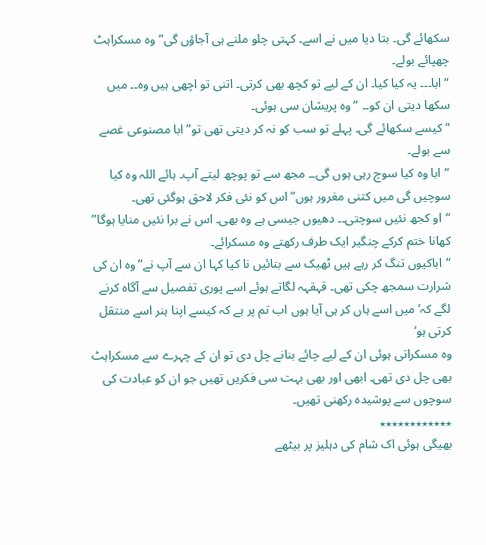سکھائے گی۔ بتا دیا میں نے اسے۔ کہتی چلو ملنے ہی آجاؤں گی” وہ مسکراہٹ چھپائے بولے۔
“ابا۔۔۔ یہ کیا کیا۔ ان کے لیے تو کچھ بھی کرتی۔ اتنی تو اچھی ہیں وہ۔۔ میں سکھا دیتی ان کو۔۔ “وہ پریشان سی ہوئی۔
“کیسے سکھائے گی۔ پہلے تو سب کو نہ کر دیتی تھی تو” ابا مصنوعی غصے سے بولے۔
“ابا وہ کیا سوچ رہی ہوں گی۔۔ مجھ سے تو پوچھ لیتے آپ۔ ہائے اللہ وہ کیا سوچیں گی میں کتنی مغرور ہوں” اس کو نئی فکر لاحق ہوگئی تھی۔
“او کجھ نئیں سوچتی۔۔ دھیوں جیسی ہے وہ بھی۔ اس نے برا نئیں منایا ہوگا” کھانا ختم کرکے چنگیر ایک طرف رکھتے وہ مسکرائے۔
“اباکیوں تنگ کر رہے ہیں ٹھیک سے بتائیں نا کیا کہا ان سے آپ نے”وہ ان کی شرارت سمجھ چکی تھی۔ قہقہہ لگاتے ہوئے اسے پوری تفصیل سے آگاہ کرنے لگے کہ’ میں اسے ہاں کر ہی آیا ہوں اب تم پر ہے کہ کیسے اپنا ہنر اسے منتقل کرتی ہو’
وہ مسکراتی ہوئی ان کے لیے چائے بنانے چل دی تو ان کے چہرے سے مسکراہٹ بھی چل دی تھی۔ ابھی اور بھی بہت سی فکریں تھیں جو ان کو عبادت کی سوچوں سے پوشیدہ رکھنی تھیں۔
٭٭٭٭٭٭٭٭٭٭٭٭
بھیگی ہوئی اک شام کی دہلیز پر بیٹھے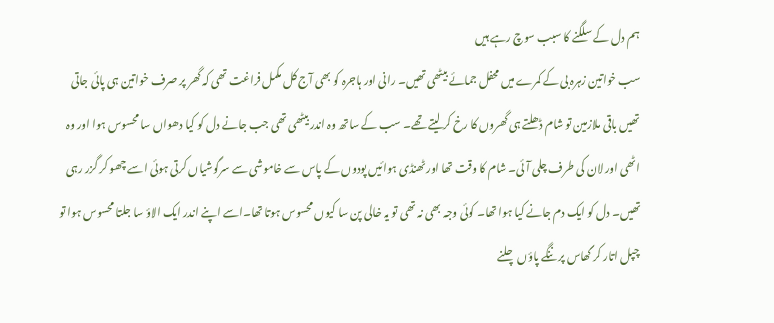ہم دل کے سلگنے کا سبب سوچ رہے ہیں
سب خواتین زہرہ بی کے کمرے میں محفل جمائے بیٹھی تھیں۔ رانی اور ہاجرہ کو بھی آج کل مکمل فراغت تھی کہ گھر پر صرف خواتین ہی پائی جاتی تھیں باقی ملازمین تو شام ڈھلتے ہی گھروں کا رخ کر لیتے تھے۔ سب کے ساتھ وہ اندر بیٹھی تھی جب جانے دل کو کیا دھواں سا محسوس ہوا اور وہ اٹھی اور لان کی طرف چلی آئی۔ شام کا وقت تھا اور ٹھنڈی ہوائیں پودوں کے پاس سے خاموشی سے سرگوشیاں کرتی ہوئی اسے چھو کر گزر رہی تھیں۔ دل کو ایک دم جانے کیا ہوا تھا۔ کوئی وجہ بھی نہ تھی تو یہ خالی پن سا کیوں محسوس ہوتا تھا۔اسے اپنے اندر ایک الاؤ سا جلتا محسوس ہوا تو چپل اتار کر گھاس پر ننگے پاؤں چلنے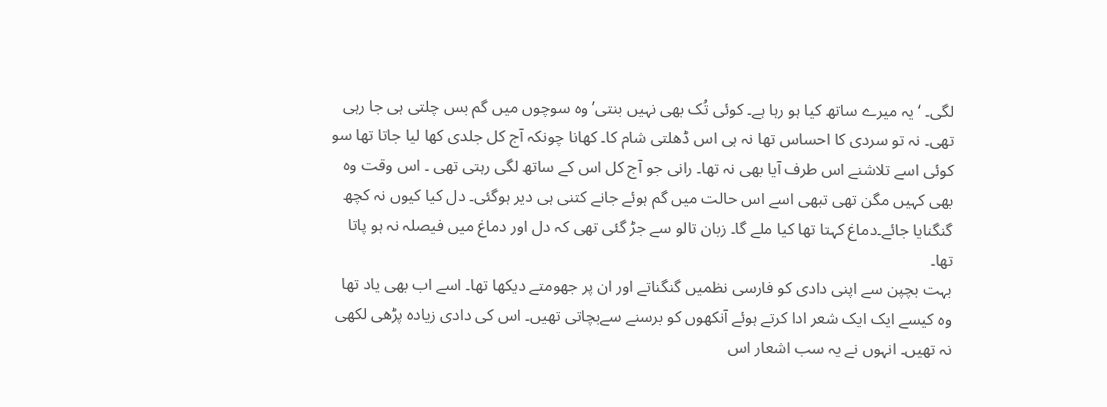لگی۔ ‘یہ میرے ساتھ کیا ہو رہا ہے۔ کوئی تُک بھی نہیں بنتی’وہ سوچوں میں گم بس چلتی ہی جا رہی تھی۔ نہ تو سردی کا احساس تھا نہ ہی اس ڈھلتی شام کا۔ کھانا چونکہ آج کل جلدی کھا لیا جاتا تھا سو کوئی اسے تلاشنے اس طرف آیا بھی نہ تھا۔ رانی جو آج کل اس کے ساتھ لگی رہتی تھی ۔ اس وقت وہ بھی کہیں مگن تھی تبھی اسے اس حالت میں گم ہوئے جانے کتنی ہی دیر ہوگئی۔ دل کیا کیوں نہ کچھ گنگنایا جائے۔دماغ کہتا تھا کیا ملے گا۔ زبان تالو سے جڑ گئی تھی کہ دل اور دماغ میں فیصلہ نہ ہو پاتا تھا۔
بہت بچپن سے اپنی دادی کو فارسی نظمیں گنگناتے اور ان پر جھومتے دیکھا تھا۔ اسے اب بھی یاد تھا وہ کیسے ایک ایک شعر ادا کرتے ہوئے آنکھوں کو برسنے سےبچاتی تھیں۔ اس کی دادی زیادہ پڑھی لکھی نہ تھیں۔ انہوں نے یہ سب اشعار اس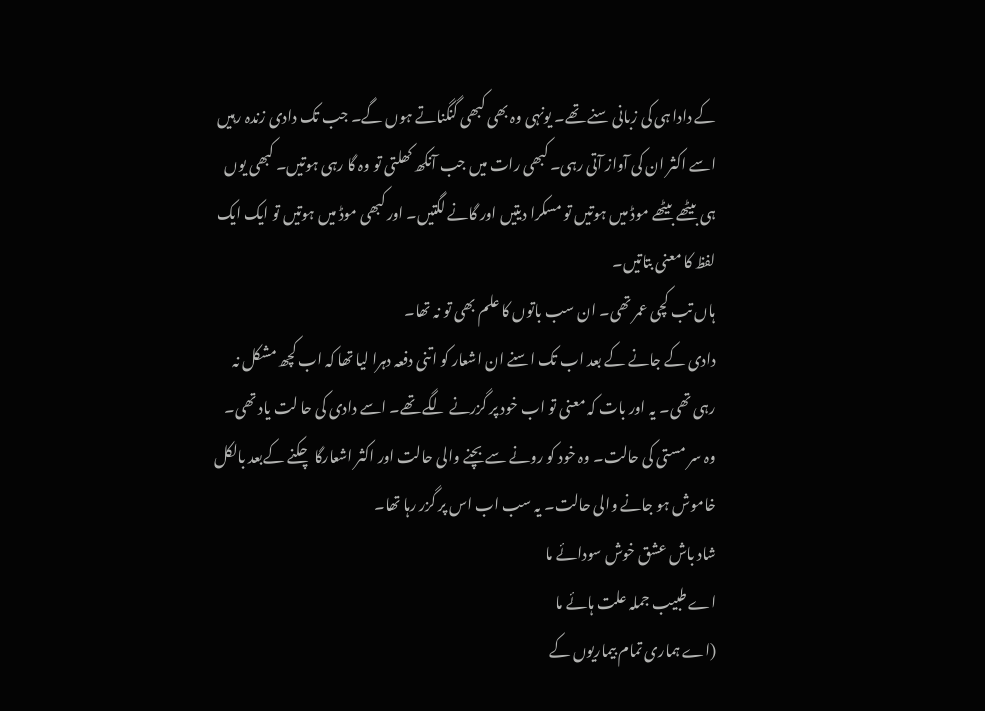کے دادا ہی کی زبانی سنے تھے۔ یونہی وہ بھی کبھی گنگناتے ہوں گے۔ جب تک دادی زندہ رہیں اسے اکثر ان کی آواز آتی رہی۔ کبھی رات میں جب آنکھ کھلتی تو وہ گا رہی ہوتیں۔ کبھی یوں ہی بیٹھے بیٹھے موڈ میں ہوتیں تو مسکرا دیتیں اور گانے لگتیں۔ اور کبھی موڈ میں ہوتیں تو ایک ایک لفظ کا معنی بتاتیں۔
ہاں تب کچی عمر تھی۔ ان سب باتوں کا علم بھی تو نہ تھا۔
دادی کے جانے کے بعد اب تک اسنے ان اشعار کو اتنی دفعہ دہرا لیا تھا کہ اب کچھ مشکل نہ رہی تھی۔ یہ اور بات کہ معنی تو اب خود پر گزرنے لگے تھے۔ اسے دادی کی حا لت یاد تھی۔ وہ سر مستی کی حالت۔ وہ خود کو رونے سے بچنے والی حالت اور اکثر اشعارگا چکنے کےبعد بالکل خاموش ہو جانے والی حالت۔ یہ سب اب اس پر گزر رہا تھا۔
شاد باش عشق خوش سودائے ما
اے طبیب جملہ علت ہائے ما
(اے ہماری تمام بیماریوں کے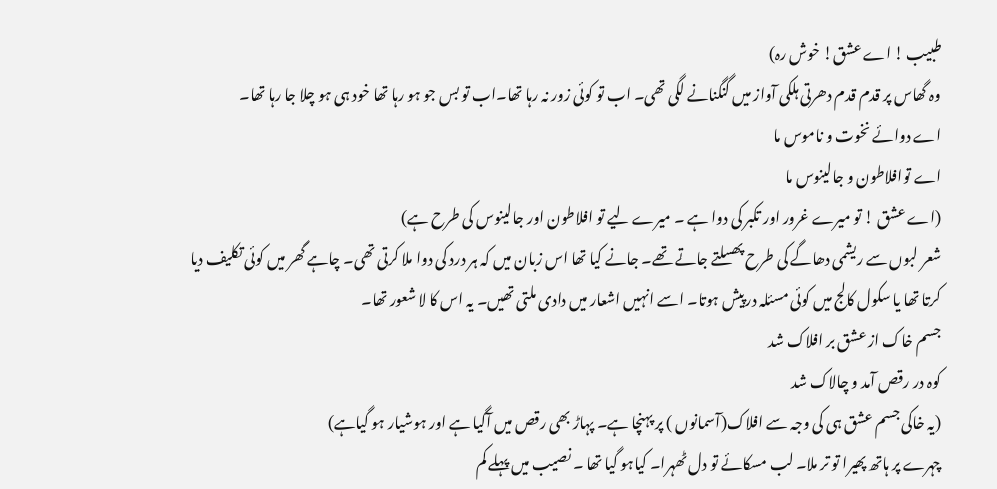طبیب ! اے عشق! خوش رہ)
وہ گھاس پر قدم قدم دھرتی ہلکی آواز میں گنگنانے لگی تھی۔ اب تو کوئی زور نہ رہا تھا۔اب تو بس جو ہو رہا تھا خود ہی ہو چلا جا رہا تھا۔
اے دوائے نخوت و ناموس ما
اے توافلاطون و جالینوس ما
(اے عشق ! تو میرے غرور اور تکبر کی دوا ہے ۔ میرے لیے تو افلاطون اور جالینوس کی طرح ہے)
شعر لبوں سے ریشمی دھاگے کی طرح پھسلتے جاتے تھے۔ جانے کیا تھا اس زبان میں کہ ہر درد کی دوا ملا کرتی تھی۔ چاہے گھر میں کوئی تکلیف دیا کرتا تھا یا سکول کالج میں کوئی مسئلہ درپیش ہوتا۔ اسے انہیں اشعار میں دادی ملتی تھیں۔ یہ اس کا لا شعور تھا۔
جسم خاک از عشق بر افلاک شد
کوہ در رقص آمد و چالاک شد
(یہ خاکی جسم عشق ہی کی وجہ سے افلاک(آسمانوں ) پر پہنچا ہے۔ پہاڑ بھی رقص میں آگیا ہے اور ہوشیار ہو گیاہے)
چہرے پر ہاتھ پھیرا تو تر ملا۔ لب مسکائے تو دل ٹھہرا۔ کیاہو گیا تھا ۔ نصیب میں پہلے کم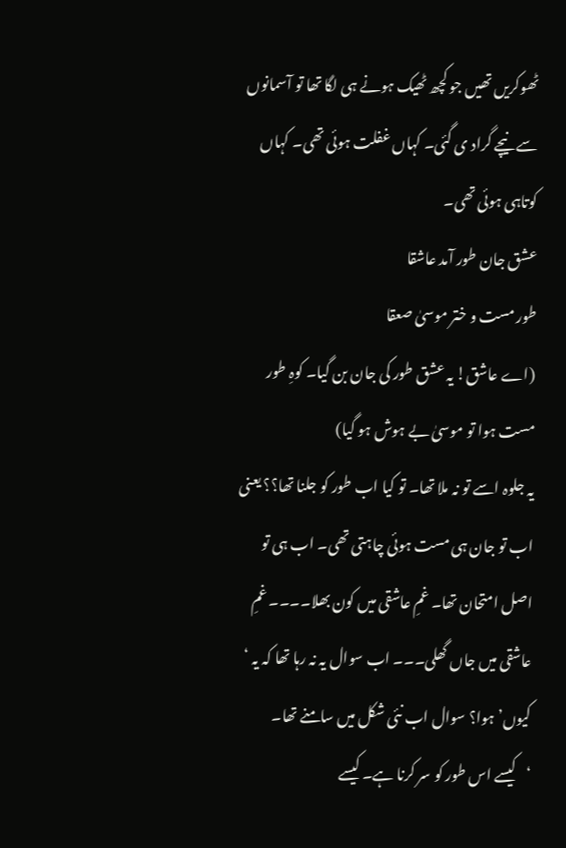ٹھوکریں تھیں جو کچھ ٹھیک ہونے ہی لگا تھا تو آسمانوں سے نیچے گراد ی گئی۔ کہاں غفلت ہوئی تھی۔ کہاں کوتاہی ہوئی تھی۔
عشق جان طور آمد عاشقا
طور مست و ختر موسیٰ صعقا
(اے عاشق! یہ عشق طور کی جان بن گیا۔ کوہِ طور مست ہوا تو موسیٰ بے ہوش ہو گیا)
یہ جلوہ اسے تو نہ ملا تھا۔ تو کیا اب طور کو جلنا تھا؟؟ یعنی اب تو جان ہی مست ہوئی چاہتی تھی۔ اب ہی تو اصل امتحان تھا۔ غمِ عاشقی میں کون بھلا۔۔۔۔ غمِ عاشقی میں جاں گھلی۔۔۔ اب سوال یہ نہ رہا تھا کہ یہ ‘ کیوں’ ہوا؟ سوال اب نئی شکل میں سامنے تھا۔
‘کیسے اس طور کو سر کرنا ہے۔ کیسے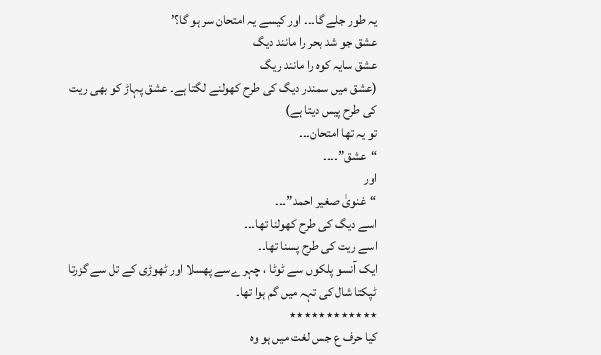یہ طور جلے گا۔۔۔ اور کیسے یہ امتحان سر ہو گا؟’
عشق جو شد بحر را مانند دیگ
عشق سایہ کوہ را مانند ریگ
(عشق میں سمندر دیگ کی طرح کھولنے لگتا ہے۔ عشق پہاڑ کو بھی ریت کی طرح پیس دیتا ہے)
تو یہ تھا امتحان۔۔۔
“عشق”۔۔۔۔
اور
“غنویٰ صغیر احمد”۔۔۔
اسے دیگ کی طرح کھولنا تھا۔۔۔
اسے ریت کی طرح پسنا تھا۔۔
ایک آنسو پلکوں سے ٹوٹا ، چہر ےسے پھسلا اور ٹھوڑی کے تل سے گزرتا ٹپکتا شال کی تہہ میں گم ہوا تھا۔
٭٭٭٭٭٭٭٭٭٭٭٭
کیا حرف ع جس لغت میں ہو وہ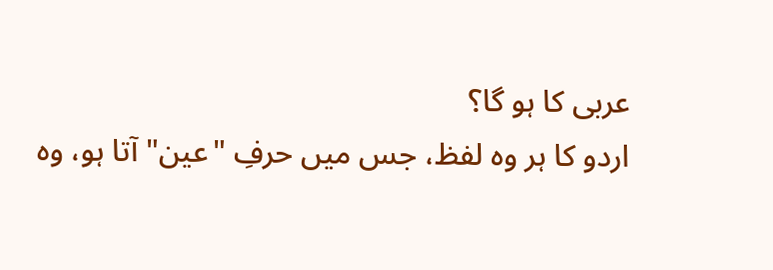عربی کا ہو گا؟
اردو کا ہر وہ لفظ، جس میں حرفِ "عین" آتا ہو، وہ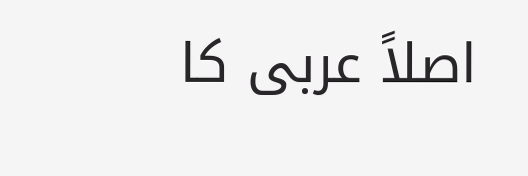اصلاً عربی کا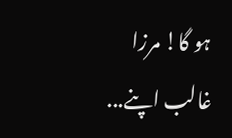ہو گا! مرزا غالب اپنے...